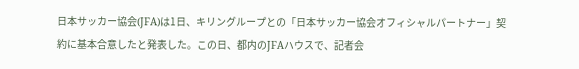日本サッカー協会(JFA)は1日、キリングループとの「日本サッカー協会オフィシャルパートナー」契約に基本合意したと発表した。この日、都内のJFAハウスで、記者会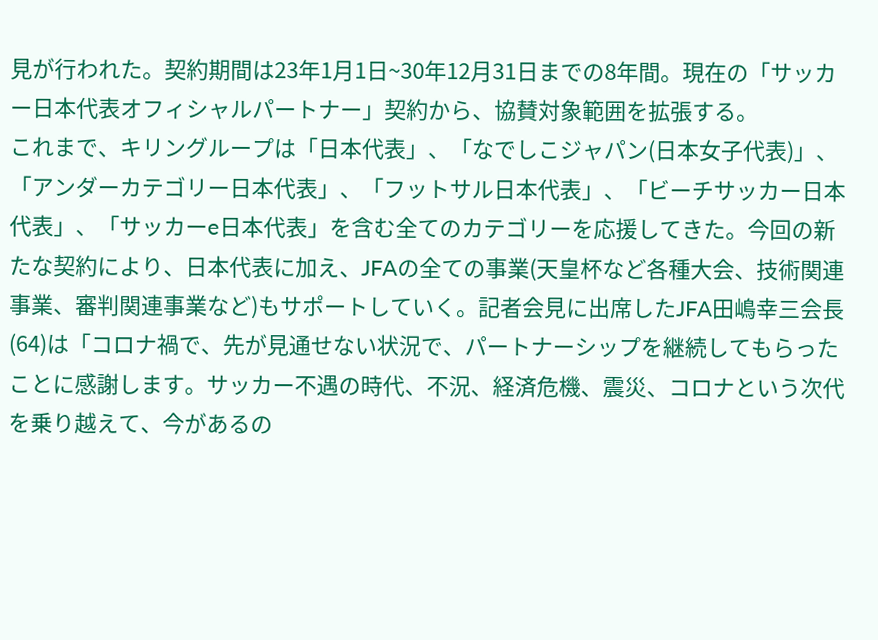見が行われた。契約期間は23年1月1日~30年12月31日までの8年間。現在の「サッカー日本代表オフィシャルパートナー」契約から、協賛対象範囲を拡張する。
これまで、キリングループは「日本代表」、「なでしこジャパン(日本女子代表)」、「アンダーカテゴリー日本代表」、「フットサル日本代表」、「ビーチサッカー日本代表」、「サッカーe日本代表」を含む全てのカテゴリーを応援してきた。今回の新たな契約により、日本代表に加え、JFAの全ての事業(天皇杯など各種大会、技術関連事業、審判関連事業など)もサポートしていく。記者会見に出席したJFA田嶋幸三会長(64)は「コロナ禍で、先が見通せない状況で、パートナーシップを継続してもらったことに感謝します。サッカー不遇の時代、不況、経済危機、震災、コロナという次代を乗り越えて、今があるの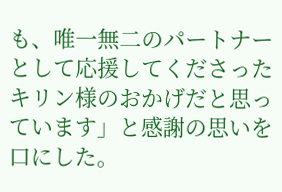も、唯一無二のパートナーとして応援してくださったキリン様のおかげだと思っています」と感謝の思いを口にした。